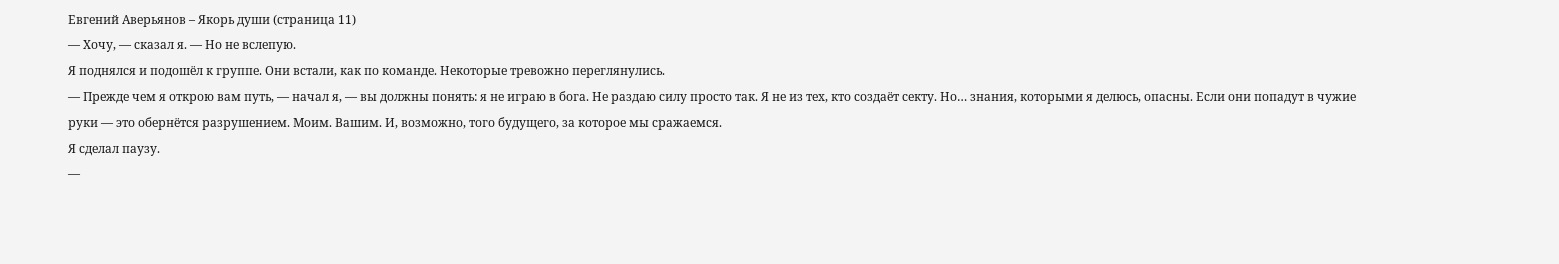Евгений Аверьянов – Якорь души (страница 11)
— Хочу, — сказал я. — Но не вслепую.
Я поднялся и подошёл к группе. Они встали, как по команде. Некоторые тревожно переглянулись.
— Прежде чем я открою вам путь, — начал я, — вы должны понять: я не играю в бога. Не раздаю силу просто так. Я не из тех, кто создаёт секту. Но… знания, которыми я делюсь, опасны. Если они попадут в чужие руки — это обернётся разрушением. Моим. Вашим. И, возможно, того будущего, за которое мы сражаемся.
Я сделал паузу.
—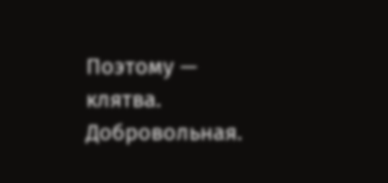Поэтому — клятва. Добровольная.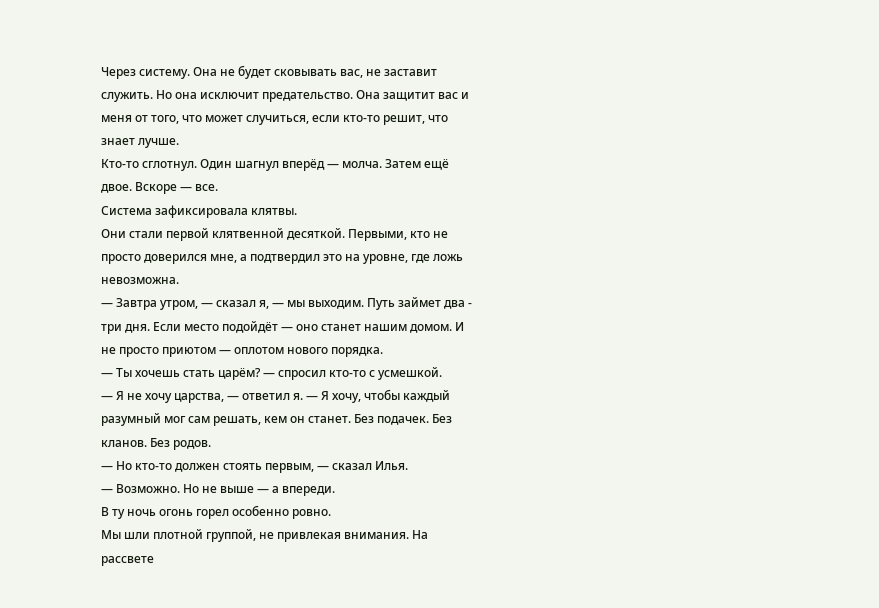Через систему. Она не будет сковывать вас, не заставит служить. Но она исключит предательство. Она защитит вас и меня от того, что может случиться, если кто-то решит, что знает лучше.
Кто-то сглотнул. Один шагнул вперёд — молча. Затем ещё двое. Вскоре — все.
Система зафиксировала клятвы.
Они стали первой клятвенной десяткой. Первыми, кто не просто доверился мне, а подтвердил это на уровне, где ложь невозможна.
— Завтра утром, — сказал я, — мы выходим. Путь займет два - три дня. Если место подойдёт — оно станет нашим домом. И не просто приютом — оплотом нового порядка.
— Ты хочешь стать царём? — спросил кто-то с усмешкой.
— Я не хочу царства, — ответил я. — Я хочу, чтобы каждый разумный мог сам решать, кем он станет. Без подачек. Без кланов. Без родов.
— Но кто-то должен стоять первым, — сказал Илья.
— Возможно. Но не выше — а впереди.
В ту ночь огонь горел особенно ровно.
Мы шли плотной группой, не привлекая внимания. На рассвете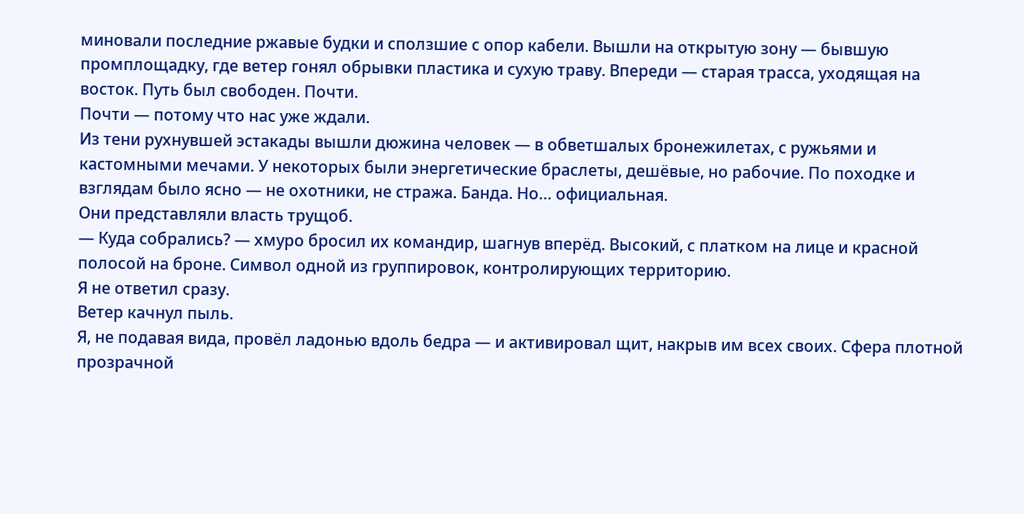миновали последние ржавые будки и сползшие с опор кабели. Вышли на открытую зону — бывшую промплощадку, где ветер гонял обрывки пластика и сухую траву. Впереди — старая трасса, уходящая на восток. Путь был свободен. Почти.
Почти — потому что нас уже ждали.
Из тени рухнувшей эстакады вышли дюжина человек — в обветшалых бронежилетах, с ружьями и кастомными мечами. У некоторых были энергетические браслеты, дешёвые, но рабочие. По походке и взглядам было ясно — не охотники, не стража. Банда. Но… официальная.
Они представляли власть трущоб.
— Куда собрались? — хмуро бросил их командир, шагнув вперёд. Высокий, с платком на лице и красной полосой на броне. Символ одной из группировок, контролирующих территорию.
Я не ответил сразу.
Ветер качнул пыль.
Я, не подавая вида, провёл ладонью вдоль бедра — и активировал щит, накрыв им всех своих. Сфера плотной прозрачной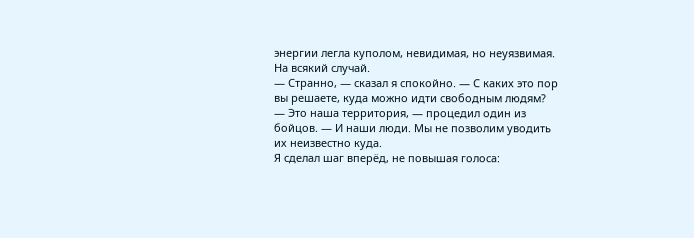энергии легла куполом, невидимая, но неуязвимая.
На всякий случай.
— Странно, — сказал я спокойно. — С каких это пор вы решаете, куда можно идти свободным людям?
— Это наша территория, — процедил один из бойцов. — И наши люди. Мы не позволим уводить их неизвестно куда.
Я сделал шаг вперёд, не повышая голоса: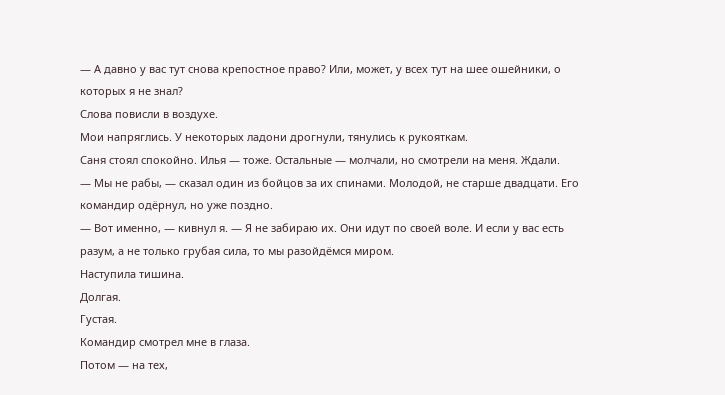— А давно у вас тут снова крепостное право? Или, может, у всех тут на шее ошейники, о которых я не знал?
Слова повисли в воздухе.
Мои напряглись. У некоторых ладони дрогнули, тянулись к рукояткам.
Саня стоял спокойно. Илья — тоже. Остальные — молчали, но смотрели на меня. Ждали.
— Мы не рабы, — сказал один из бойцов за их спинами. Молодой, не старше двадцати. Его командир одёрнул, но уже поздно.
— Вот именно, — кивнул я. — Я не забираю их. Они идут по своей воле. И если у вас есть разум, а не только грубая сила, то мы разойдёмся миром.
Наступила тишина.
Долгая.
Густая.
Командир смотрел мне в глаза.
Потом — на тех,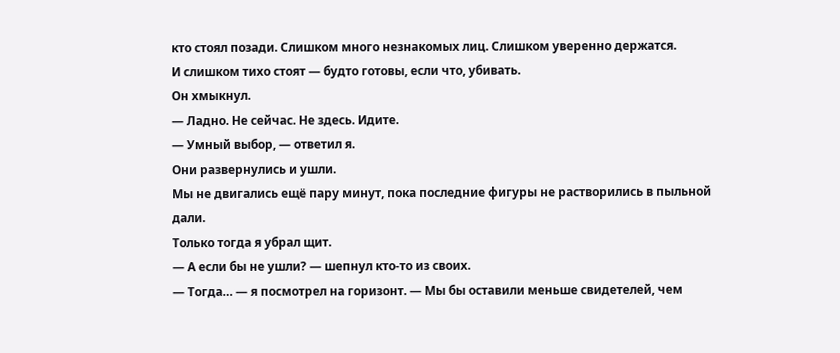кто стоял позади. Слишком много незнакомых лиц. Слишком уверенно держатся.
И слишком тихо стоят — будто готовы, если что, убивать.
Он хмыкнул.
— Ладно. Не сейчас. Не здесь. Идите.
— Умный выбор, — ответил я.
Они развернулись и ушли.
Мы не двигались ещё пару минут, пока последние фигуры не растворились в пыльной дали.
Только тогда я убрал щит.
— А если бы не ушли? — шепнул кто-то из своих.
— Тогда… — я посмотрел на горизонт. — Мы бы оставили меньше свидетелей, чем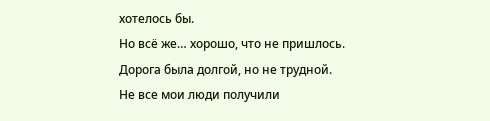хотелось бы.
Но всё же… хорошо, что не пришлось.
Дорога была долгой, но не трудной.
Не все мои люди получили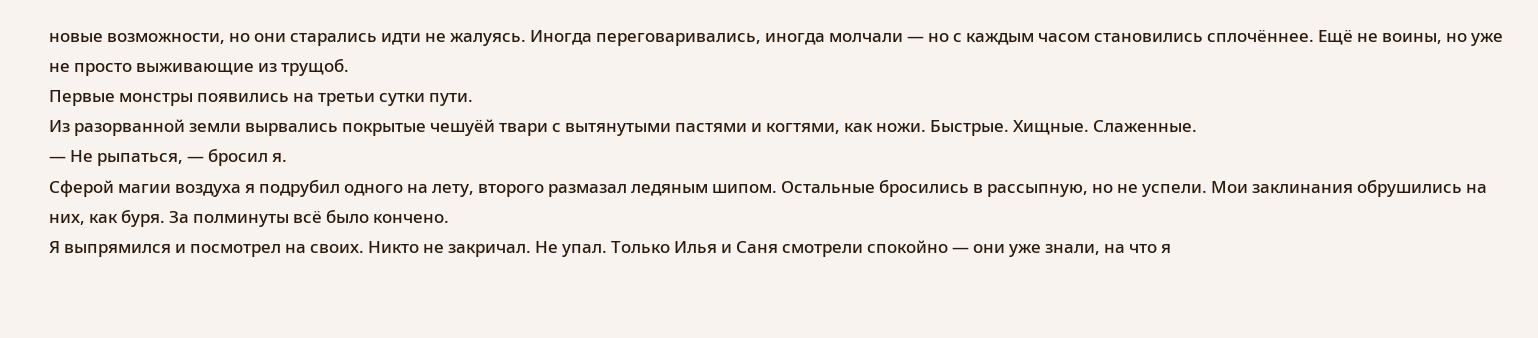новые возможности, но они старались идти не жалуясь. Иногда переговаривались, иногда молчали — но с каждым часом становились сплочённее. Ещё не воины, но уже не просто выживающие из трущоб.
Первые монстры появились на третьи сутки пути.
Из разорванной земли вырвались покрытые чешуёй твари с вытянутыми пастями и когтями, как ножи. Быстрые. Хищные. Слаженные.
— Не рыпаться, — бросил я.
Сферой магии воздуха я подрубил одного на лету, второго размазал ледяным шипом. Остальные бросились в рассыпную, но не успели. Мои заклинания обрушились на них, как буря. За полминуты всё было кончено.
Я выпрямился и посмотрел на своих. Никто не закричал. Не упал. Только Илья и Саня смотрели спокойно — они уже знали, на что я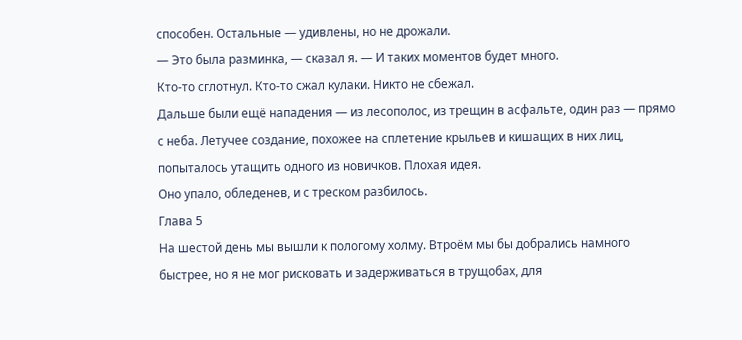способен. Остальные — удивлены, но не дрожали.
— Это была разминка, — сказал я. — И таких моментов будет много.
Кто-то сглотнул. Кто-то сжал кулаки. Никто не сбежал.
Дальше были ещё нападения — из лесополос, из трещин в асфальте, один раз — прямо с неба. Летучее создание, похожее на сплетение крыльев и кишащих в них лиц, попыталось утащить одного из новичков. Плохая идея.
Оно упало, обледенев, и с треском разбилось.
Глава 5
На шестой день мы вышли к пологому холму. Втроём мы бы добрались намного быстрее, но я не мог рисковать и задерживаться в трущобах, для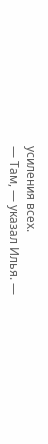усиления всех.
— Там, — указал Илья. —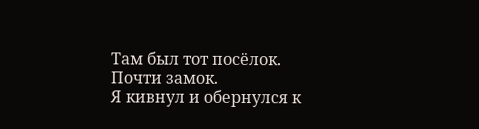Там был тот посёлок. Почти замок.
Я кивнул и обернулся к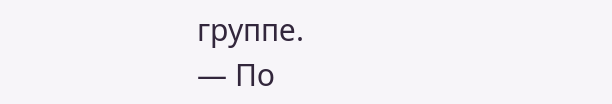группе.
— По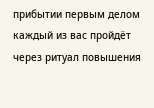прибытии первым делом каждый из вас пройдёт через ритуал повышения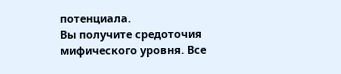потенциала.
Вы получите средоточия мифического уровня. Все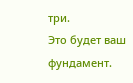три.
Это будет ваш фундамент.